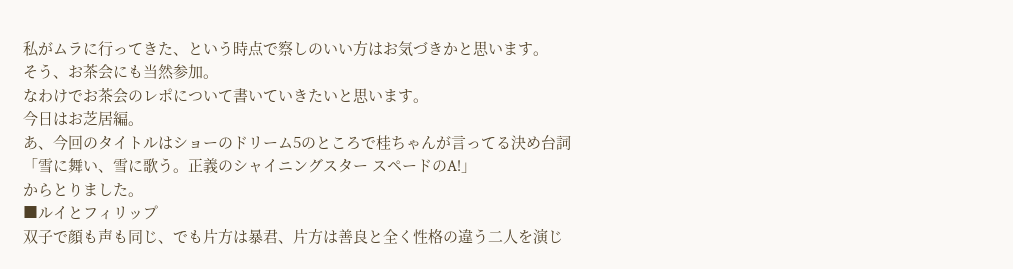私がムラに行ってきた、という時点で察しのいい方はお気づきかと思います。
そう、お茶会にも当然参加。
なわけでお茶会のレポについて書いていきたいと思います。
今日はお芝居編。
あ、今回のタイトルはショーのドリーム5のところで桂ちゃんが言ってる決め台詞
「雪に舞い、雪に歌う。正義のシャイニングスター スペードのA!」
からとりました。
■ルイとフィリップ
双子で顔も声も同じ、でも片方は暴君、片方は善良と全く性格の違う二人を演じ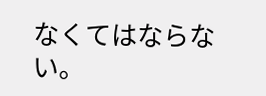なくてはならない。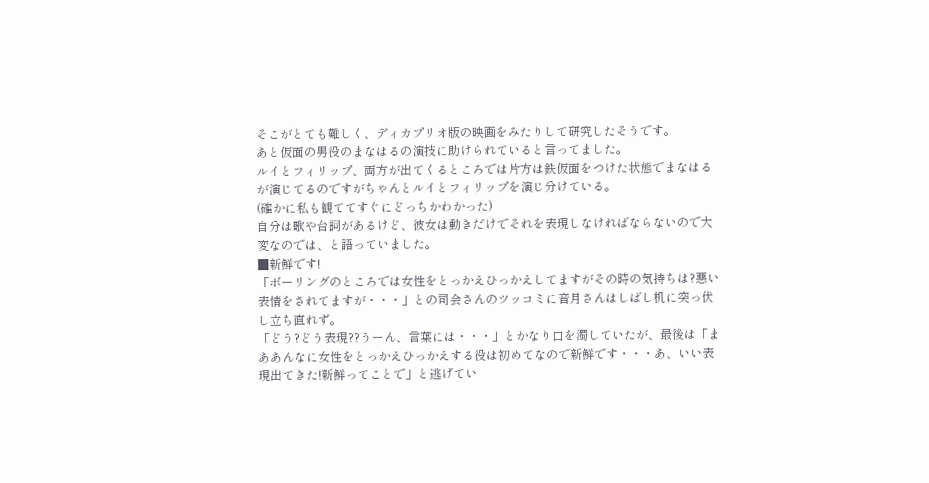そこがとても難しく、ディカプリオ版の映画をみたりして研究したそうです。
あと仮面の男役のまなはるの演技に助けられていると言ってました。
ルイとフィリップ、両方が出てくるところでは片方は鉄仮面をつけた状態でまなはるが演じてるのですがちゃんとルイとフィリップを演じ分けている。
(確かに私も観ててすぐにどっちかわかった)
自分は歌や台詞があるけど、彼女は動きだけでそれを表現しなければならないので大変なのでは、と語っていました。
■新鮮です!
「ボーリングのところでは女性をとっかえひっかえしてますがその時の気持ちは?悪い表情をされてますが・・・」との司会さんのツッコミに音月さんはしばし机に突っ伏し立ち直れず。
「どう?どう表現??うーん、言葉には・・・」とかなり口を濁していたが、最後は「まああんなに女性をとっかえひっかえする役は初めてなので新鮮です・・・あ、いい表現出てきた!新鮮ってことで」と逃げてい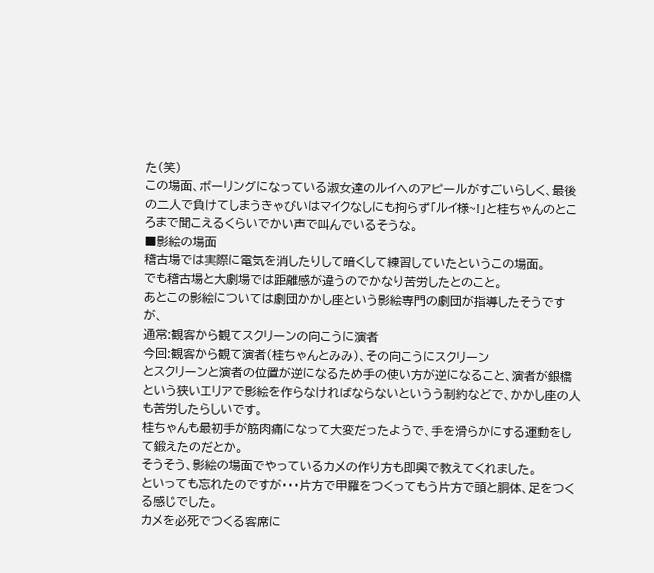た(笑)
この場面、ボーリングになっている淑女達のルイへのアピールがすごいらしく、最後の二人で負けてしまうきゃびいはマイクなしにも拘らず「ルイ様~!」と桂ちゃんのところまで聞こえるくらいでかい声で叫んでいるそうな。
■影絵の場面
稽古場では実際に電気を消したりして暗くして練習していたというこの場面。
でも稽古場と大劇場では距離感が違うのでかなり苦労したとのこと。
あとこの影絵については劇団かかし座という影絵専門の劇団が指導したそうですが、
通常:観客から観てスクリーンの向こうに演者
今回:観客から観て演者(桂ちゃんとみみ)、その向こうにスクリーン
とスクリーンと演者の位置が逆になるため手の使い方が逆になること、演者が銀橋という狭いエリアで影絵を作らなければならないというう制約などで、かかし座の人も苦労したらしいです。
桂ちゃんも最初手が筋肉痛になって大変だったようで、手を滑らかにする運動をして鍛えたのだとか。
そうそう、影絵の場面でやっているカメの作り方も即興で教えてくれました。
といっても忘れたのですが・・・片方で甲羅をつくってもう片方で頭と胴体、足をつくる感じでした。
カメを必死でつくる客席に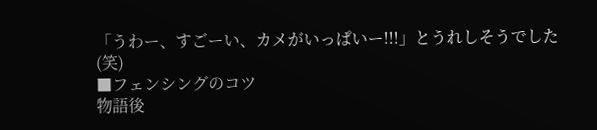「うわー、すごーい、カメがいっぱいー!!!」とうれしそうでした(笑)
■フェンシングのコツ
物語後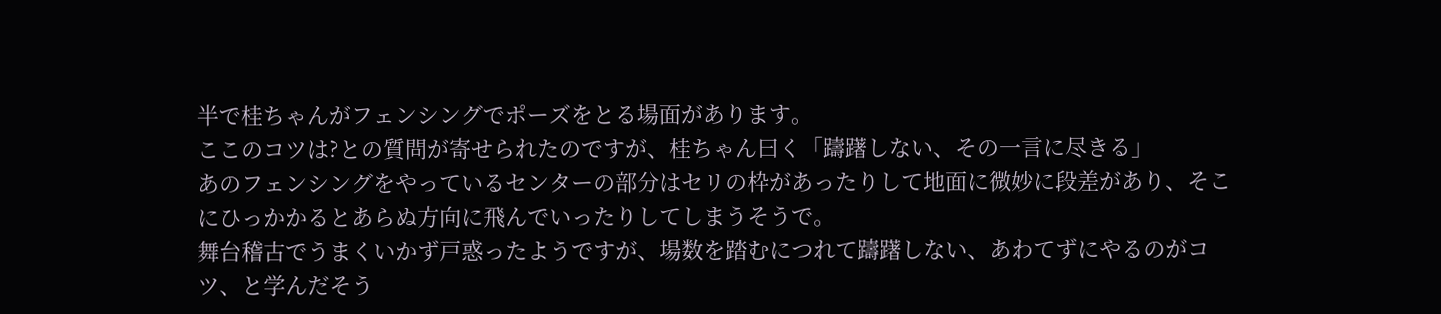半で桂ちゃんがフェンシングでポーズをとる場面があります。
ここのコツは?との質問が寄せられたのですが、桂ちゃん曰く「躊躇しない、その一言に尽きる」
あのフェンシングをやっているセンターの部分はセリの枠があったりして地面に微妙に段差があり、そこにひっかかるとあらぬ方向に飛んでいったりしてしまうそうで。
舞台稽古でうまくいかず戸惑ったようですが、場数を踏むにつれて躊躇しない、あわてずにやるのがコツ、と学んだそう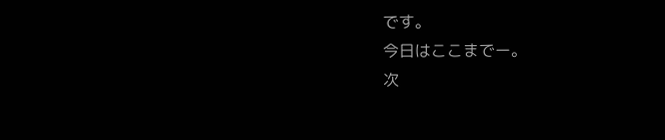です。
今日はここまでー。
次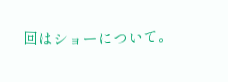回はショーについて。